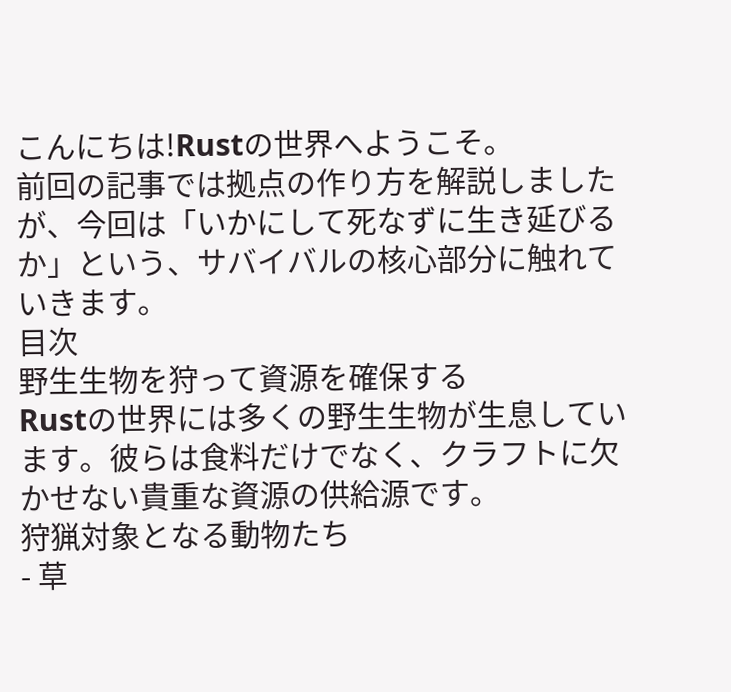こんにちは!Rustの世界へようこそ。
前回の記事では拠点の作り方を解説しましたが、今回は「いかにして死なずに生き延びるか」という、サバイバルの核心部分に触れていきます。
目次
野生生物を狩って資源を確保する
Rustの世界には多くの野生生物が生息しています。彼らは食料だけでなく、クラフトに欠かせない貴重な資源の供給源です。
狩猟対象となる動物たち
- 草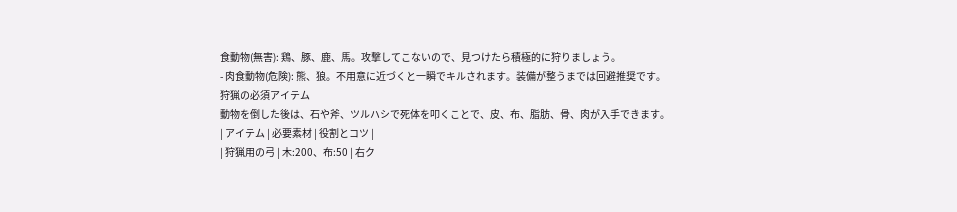食動物(無害): 鶏、豚、鹿、馬。攻撃してこないので、見つけたら積極的に狩りましょう。
- 肉食動物(危険): 熊、狼。不用意に近づくと一瞬でキルされます。装備が整うまでは回避推奨です。
狩猟の必須アイテム
動物を倒した後は、石や斧、ツルハシで死体を叩くことで、皮、布、脂肪、骨、肉が入手できます。
| アイテム | 必要素材 | 役割とコツ |
| 狩猟用の弓 | 木:200、布:50 | 右ク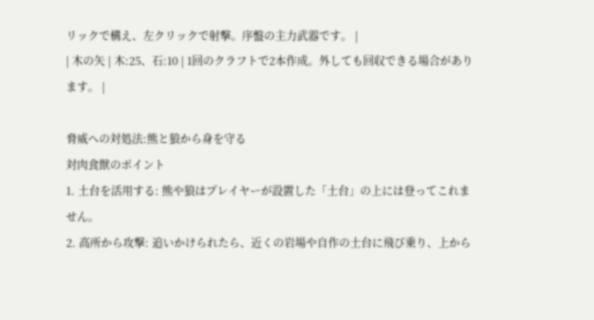リックで構え、左クリックで射撃。序盤の主力武器です。 |
| 木の矢 | 木:25、石:10 | 1回のクラフトで2本作成。外しても回収できる場合があります。 |

脅威への対処法:熊と狼から身を守る
対肉食獣のポイント
1. 土台を活用する: 熊や狼はプレイヤーが設置した「土台」の上には登ってこれません。
2. 高所から攻撃: 追いかけられたら、近くの岩場や自作の土台に飛び乗り、上から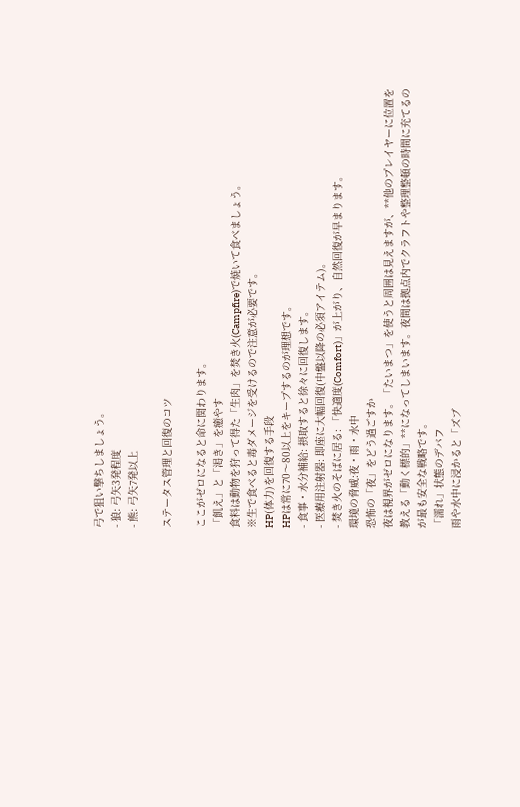弓で狙い撃ちしましょう。
- 狼: 弓矢3発程度
- 熊: 弓矢7発以上

ステータス管理と回復のコツ

ここがゼロになると命に関わります。
「飢え」と「渇き」を癒やす
食料は動物を狩って得た「生肉」を焚き火(Campfire)で焼いて食べましょう。
※生で食べると毒ダメージを受けるので注意が必要です。
HP(体力)を回復する手段
HPは常に70〜80以上をキープするのが理想です。
- 食事・水分補給: 摂取すると徐々に回復します。
- 医療用注射器: 即座に大幅回復(中盤以降の必須アイテム)。
- 焚き火のそばに居る: 「快適度(Comfort)」が上がり、自然回復が早まります。
環境の脅威:夜・雨・水中
恐怖の「夜」をどう過ごすか
夜は視界がゼロになります。「たいまつ」を使うと周囲は見えますが、**他のプレイヤーに位置を教える「動く標的」**になってしまいます。夜間は拠点内でクラフトや整理整頓の時間に充てるのが最も安全な戦略です。
「濡れ」状態のデバフ
雨や水中に浸かると「ズブ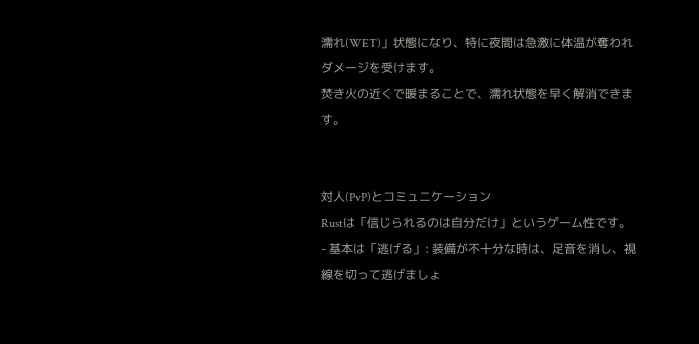濡れ(WET)」状態になり、特に夜間は急激に体温が奪われダメージを受けます。
焚き火の近くで暖まることで、濡れ状態を早く解消できます。


対人(PvP)とコミュニケーション
Rustは「信じられるのは自分だけ」というゲーム性です。
- 基本は「逃げる」: 装備が不十分な時は、足音を消し、視線を切って逃げましょ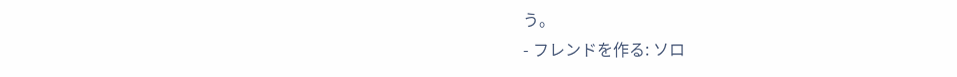う。
- フレンドを作る: ソロ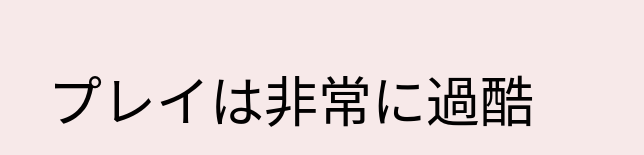プレイは非常に過酷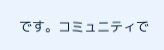です。コミュニティで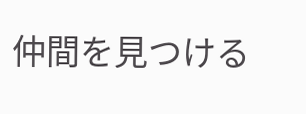仲間を見つける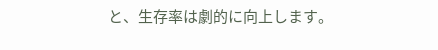と、生存率は劇的に向上します。